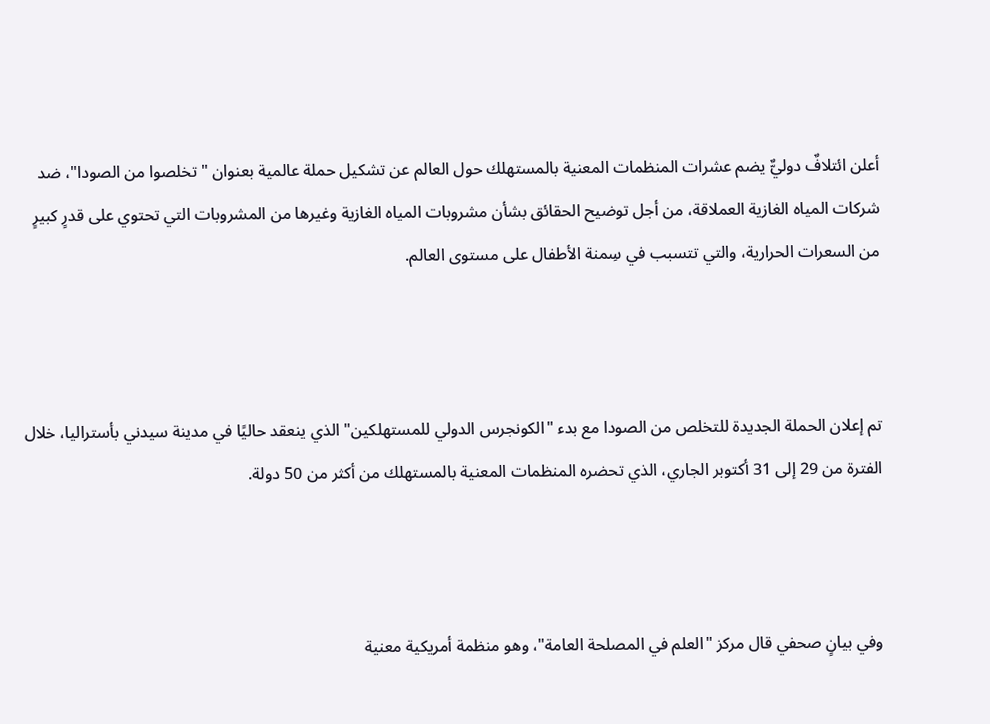أعلن ائتلافٌ دوليٌّ يضم عشرات المنظمات المعنية بالمستهلك حول العالم عن تشكيل حملة عالمية بعنوان "تخلصوا من الصودا"، ضد شركات المياه الغازية العملاقة، من أجل توضيح الحقائق بشأن مشروبات المياه الغازية وغيرها من المشروبات التي تحتوي على قدرٍ كبيرٍ من السعرات الحرارية، والتي تتسبب في سِمنة الأطفال على مستوى العالم.



تم إعلان الحملة الجديدة للتخلص من الصودا مع بدء "الكونجرس الدولي للمستهلكين" الذي ينعقد حاليًا في مدينة سيدني بأستراليا، خلال الفترة من 29 إلى 31 أكتوبر الجاري، الذي تحضره المنظمات المعنية بالمستهلك من أكثر من 50 دولة.



وفي بيانٍ صحفي قال مركز "العلم في المصلحة العامة"، وهو منظمة أمريكية معنية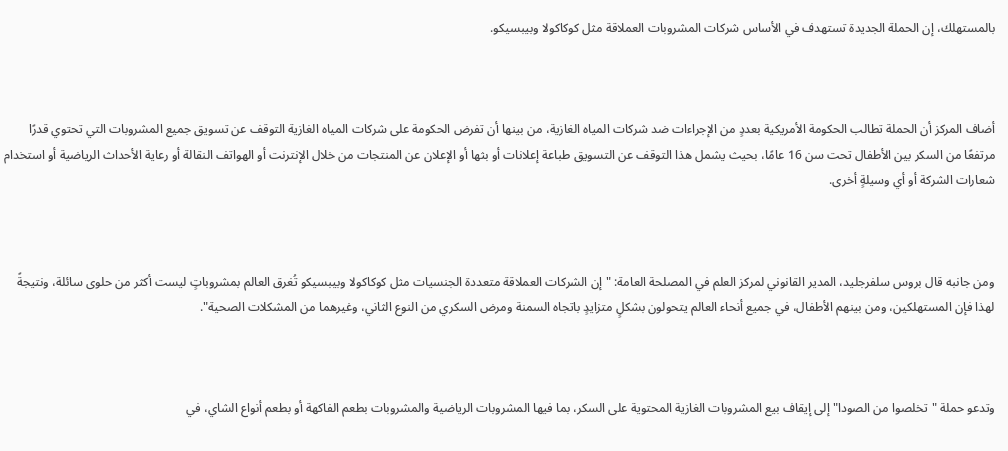بالمستهلك، إن الحملة الجديدة تستهدف في الأساس شركات المشروبات العملاقة مثل كوكاكولا وبيبسيكو.



أضاف المركز أن الحملة تطالب الحكومة الأمريكية بعددٍ من الإجراءات ضد شركات المياه الغازية، من بينها أن تفرض الحكومة على شركات المياه الغازية التوقف عن تسويق جميع المشروبات التي تحتوي قدرًا مرتفعًا من السكر بين الأطفال تحت سن 16 عامًا، بحيث يشمل هذا التوقف عن التسويق طباعة إعلانات أو بثها أو الإعلان عن المنتجات من خلال الإنترنت أو الهواتف النقالة أو رعاية الأحداث الرياضية أو استخدام شعارات الشركة أو أي وسيلةٍ أخرى.



ومن جانبه قال بروس سلفرجليد، المدير القانوني لمركز العلم في المصلحة العامة: "إن الشركات العملاقة متعددة الجنسيات مثل كوكاكولا وبيبسيكو تُغرق العالم بمشروباتٍ ليست أكثر من حلوى سائلة، ونتيجةً لهذا فإن المستهلكين، ومن بينهم الأطفال، في جميع أنحاء العالم يتحولون بشكلٍ متزايدٍ باتجاه السمنة ومرض السكري من النوع الثاني، وغيرهما من المشكلات الصحية".



وتدعو حملة "تخلصوا من الصودا" إلى إيقاف بيع المشروبات الغازية المحتوية على السكر، بما فيها المشروبات الرياضية والمشروبات بطعم الفاكهة أو بطعم أنواع الشاي، في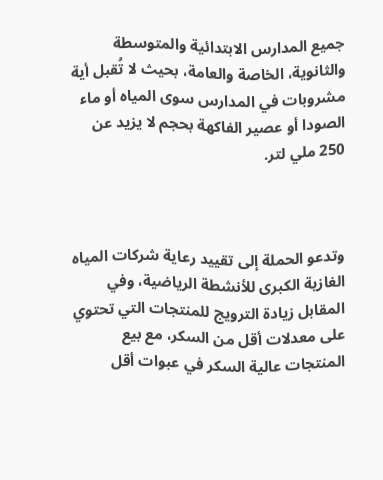جميع المدارس الابتدائية والمتوسطة والثانوية، الخاصة والعامة، بحيث لا تُقبل أية مشروبات في المدارس سوى المياه أو ماء الصودا أو عصير الفاكهة بحجم لا يزيد عن 250 ملي لتر.



وتدعو الحملة إلى تقييد رعاية شركات المياه الغازية الكبرى للأنشطة الرياضية، وفي المقابل زيادة الترويج للمنتجات التي تحتوي على معدلات أقل من السكر، مع بيع المنتجات عالية السكر في عبوات أقل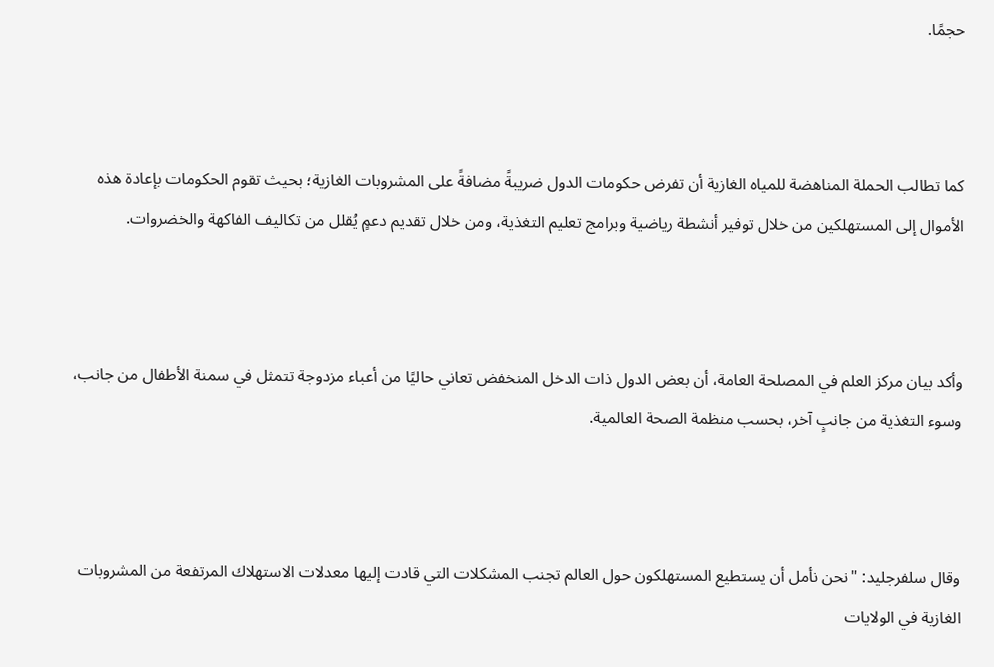حجمًا.



كما تطالب الحملة المناهضة للمياه الغازية أن تفرض حكومات الدول ضريبةً مضافةً على المشروبات الغازية؛ بحيث تقوم الحكومات بإعادة هذه الأموال إلى المستهلكين من خلال توفير أنشطة رياضية وبرامج تعليم التغذية، ومن خلال تقديم دعمٍ يُقلل من تكاليف الفاكهة والخضروات.



وأكد بيان مركز العلم في المصلحة العامة، أن بعض الدول ذات الدخل المنخفض تعاني حاليًا من أعباء مزدوجة تتمثل في سمنة الأطفال من جانب، وسوء التغذية من جانبٍ آخر، بحسب منظمة الصحة العالمية.



وقال سلفرجليد: "نحن نأمل أن يستطيع المستهلكون حول العالم تجنب المشكلات التي قادت إليها معدلات الاستهلاك المرتفعة من المشروبات الغازية في الولايات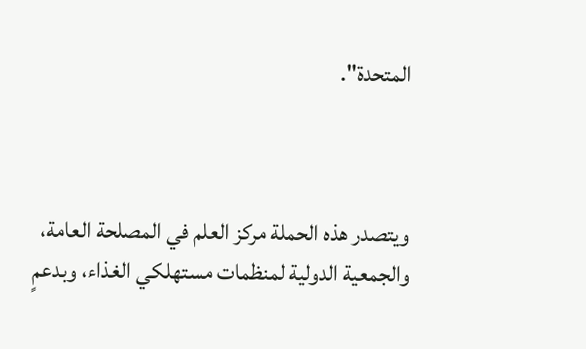المتحدة".



ويتصدر هذه الحملة مركز العلم في المصلحة العامة، والجمعية الدولية لمنظمات مستهلكي الغذاء، وبدعمٍ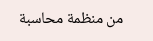من منظمة محاسبة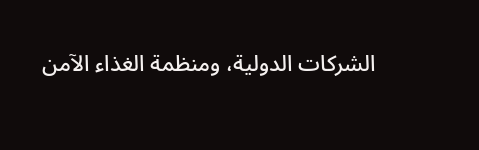الشركات الدولية، ومنظمة الغذاء الآمن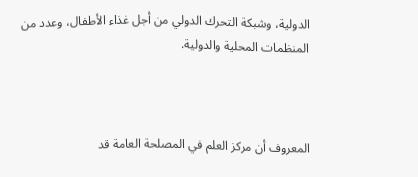الدولية، وشبكة التحرك الدولي من أجل غذاء الأطفال، وعدد من المنظمات المحلية والدولية.



المعروف أن مركز العلم في المصلحة العامة قد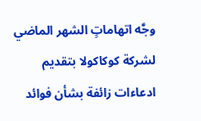وجَّه اتهاماتٍ الشهر الماضي لشركة كوكاكولا بتقديم ادعاءات زائفة بشأن فوائد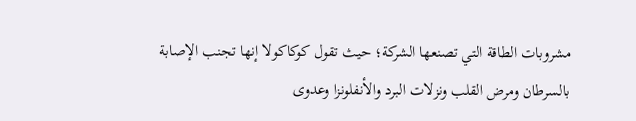مشروبات الطاقة التي تصنعها الشركة؛ حيث تقول كوكاكولا إنها تجنب الإصابة بالسرطان ومرض القلب ونزلات البرد والأنفلونزا وعدوى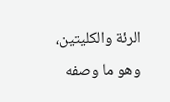الرئة والكليتين، وهو ما وصفه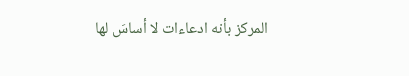المركز بأنه ادعاءات لا أساسَ لها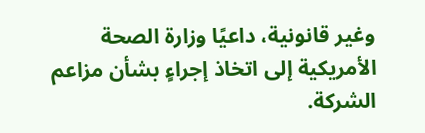وغير قانونية، داعيًا وزارة الصحة الأمريكية إلى اتخاذ إجراءٍ بشأن مزاعم الشركة.